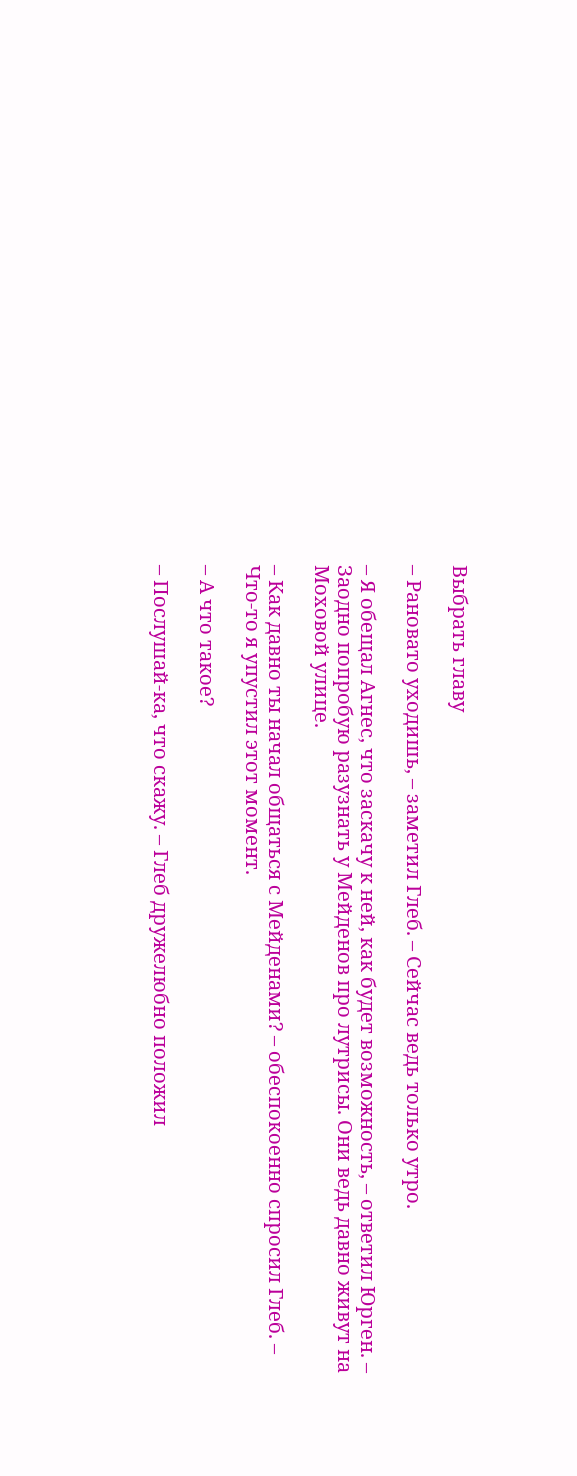Выбрать главу

– Рановато уходишь, – заметил Глеб. – Сейчас ведь только утро.

– Я обещал Агнес, что заскачу к ней, как будет возможность, – ответил Юрген. – Заодно попробую разузнать у Мейденов про лутрисы. Они ведь давно живут на Моховой улице.

– Как давно ты начал общаться с Мейденами? – обеспокоенно спросил Глеб. – Что‑то я упустил этот момент.

– А что такое?

– Послушай‑ка, что скажу. – Глеб дружелюбно положил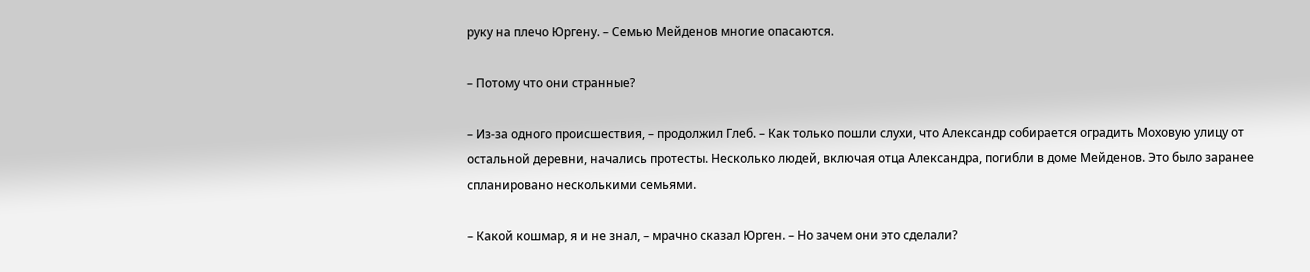руку на плечо Юргену. – Семью Мейденов многие опасаются.

– Потому что они странные?

– Из‑за одного происшествия, – продолжил Глеб. – Как только пошли слухи, что Александр собирается оградить Моховую улицу от остальной деревни, начались протесты. Несколько людей, включая отца Александра, погибли в доме Мейденов. Это было заранее спланировано несколькими семьями.

– Какой кошмар, я и не знал, – мрачно сказал Юрген. – Но зачем они это сделали?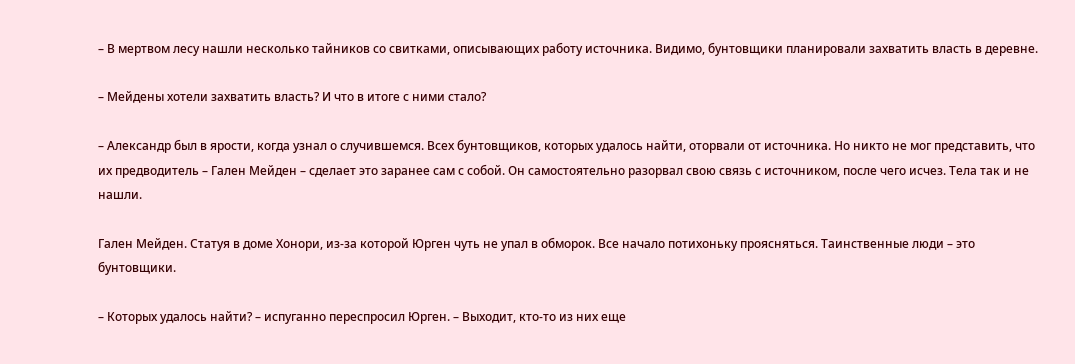– В мертвом лесу нашли несколько тайников со свитками, описывающих работу источника. Видимо, бунтовщики планировали захватить власть в деревне.

– Мейдены хотели захватить власть? И что в итоге с ними стало?

– Александр был в ярости, когда узнал о случившемся. Всех бунтовщиков, которых удалось найти, оторвали от источника. Но никто не мог представить, что их предводитель – Гален Мейден – сделает это заранее сам с собой. Он самостоятельно разорвал свою связь с источником, после чего исчез. Тела так и не нашли.

Гален Мейден. Статуя в доме Хонори, из‑за которой Юрген чуть не упал в обморок. Все начало потихоньку проясняться. Таинственные люди – это бунтовщики.

– Которых удалось найти? – испуганно переспросил Юрген. – Выходит, кто‑то из них еще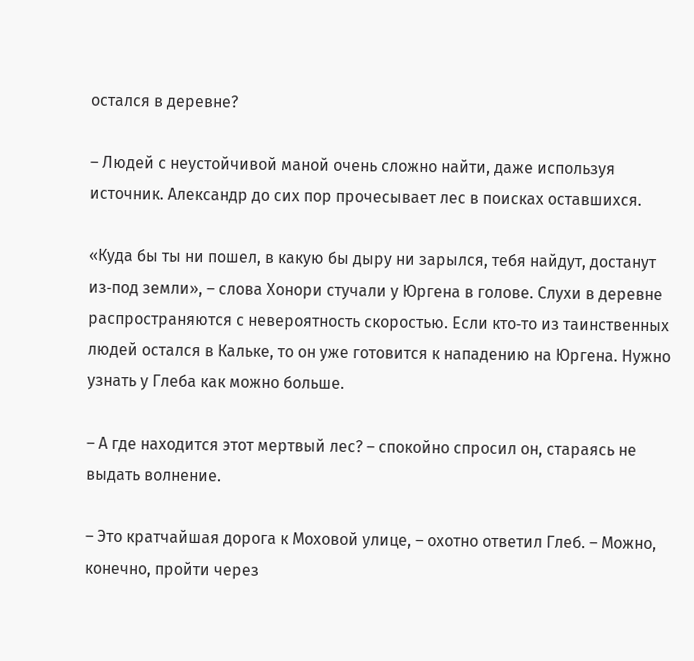остался в деревне?

– Людей с неустойчивой маной очень сложно найти, даже используя источник. Александр до сих пор прочесывает лес в поисках оставшихся.

«Куда бы ты ни пошел, в какую бы дыру ни зарылся, тебя найдут, достанут из‑под земли», – слова Хонори стучали у Юргена в голове. Слухи в деревне распространяются с невероятность скоростью. Если кто‑то из таинственных людей остался в Кальке, то он уже готовится к нападению на Юргена. Нужно узнать у Глеба как можно больше.

– А где находится этот мертвый лес? – спокойно спросил он, стараясь не выдать волнение.

– Это кратчайшая дорога к Моховой улице, – охотно ответил Глеб. – Можно, конечно, пройти через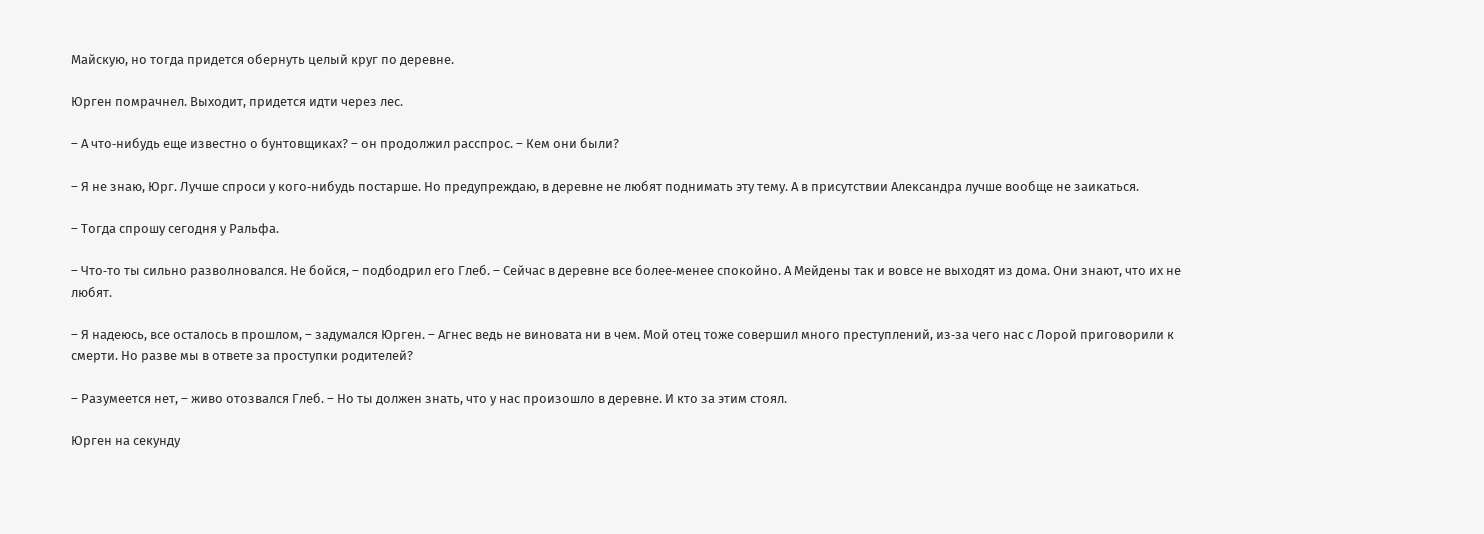Майскую, но тогда придется обернуть целый круг по деревне.

Юрген помрачнел. Выходит, придется идти через лес.

– А что‑нибудь еще известно о бунтовщиках? – он продолжил расспрос. – Кем они были?

– Я не знаю, Юрг. Лучше спроси у кого‑нибудь постарше. Но предупреждаю, в деревне не любят поднимать эту тему. А в присутствии Александра лучше вообще не заикаться.

– Тогда спрошу сегодня у Ральфа.

– Что‑то ты сильно разволновался. Не бойся, – подбодрил его Глеб. – Сейчас в деревне все более‑менее спокойно. А Мейдены так и вовсе не выходят из дома. Они знают, что их не любят.

– Я надеюсь, все осталось в прошлом, – задумался Юрген. – Агнес ведь не виновата ни в чем. Мой отец тоже совершил много преступлений, из‑за чего нас с Лорой приговорили к смерти. Но разве мы в ответе за проступки родителей?

– Разумеется нет, – живо отозвался Глеб. – Но ты должен знать, что у нас произошло в деревне. И кто за этим стоял.

Юрген на секунду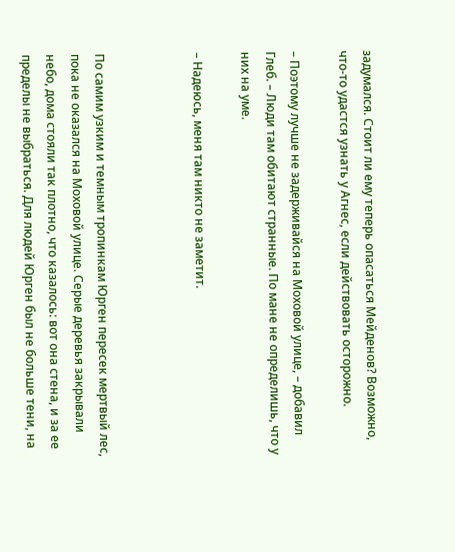задумался. Стоит ли ему теперь опасаться Мейденов? Возможно, что‑то удастся узнать у Агнес, если действовать осторожно.

– Поэтому лучше не задерживайся на Моховой улице, – добавил Глеб. – Люди там обитают странные. По мане не определишь, что у них на уме.

– Надеюсь, меня там никто не заметит.



По самим узким и темным тропинкам Юрген пересек мертвый лес, пока не оказался на Моховой улице. Серые деревья закрывали небо, дома стояли так плотно, что казалось: вот она стена, и за ее пределы не выбраться. Для людей Юрген был не больше тени, на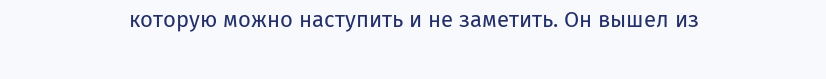которую можно наступить и не заметить. Он вышел из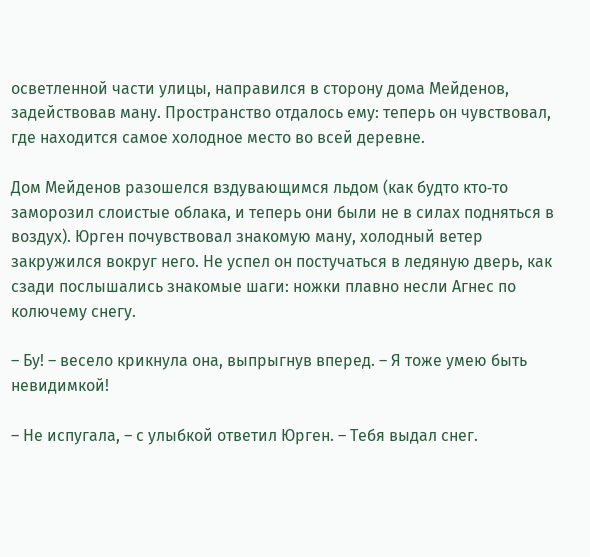осветленной части улицы, направился в сторону дома Мейденов, задействовав ману. Пространство отдалось ему: теперь он чувствовал, где находится самое холодное место во всей деревне.

Дом Мейденов разошелся вздувающимся льдом (как будто кто‑то заморозил слоистые облака, и теперь они были не в силах подняться в воздух). Юрген почувствовал знакомую ману, холодный ветер закружился вокруг него. Не успел он постучаться в ледяную дверь, как сзади послышались знакомые шаги: ножки плавно несли Агнес по колючему снегу.

– Бу! – весело крикнула она, выпрыгнув вперед. – Я тоже умею быть невидимкой!

– Не испугала, – с улыбкой ответил Юрген. – Тебя выдал снег.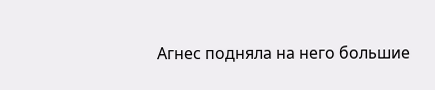Агнес подняла на него большие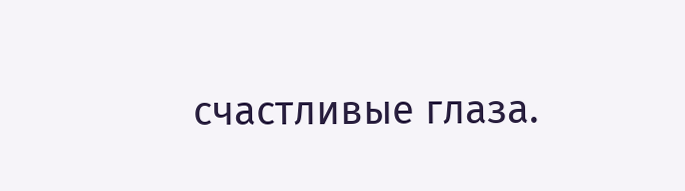счастливые глаза.